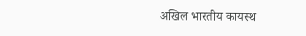अखिल भारतीय कायस्थ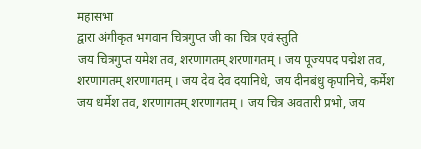महासभा
द्वारा अंगीकृत भगवान चित्रगुप्त जी का चित्र एवं स्तुति
जय चित्रगुप्त यमेश तव, शरणागतम् शरणागतम् । जय पूज्यपद पद्मेश तव, शरणागतम् शरणागतम् । जय देव देव दयानिधे, जय दीनबंधु कृपानिचे, कर्मेश जय धर्मेश तव, शरणागतम् शरणागतम् । जय चित्र अवतारी प्रभो, जय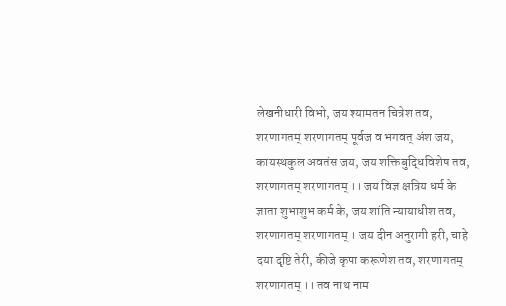लेखनीधारी विभो, जय श्यामतन चित्रेश तव, शरणागतम् शरणागतम् पूर्वज व भगवत् अंश जय, कायस्थकुल अवतंस जय, जय शक्तिबुद्धिविशेष तव, शरणागतम् शरणागतम् ।। जय विज्ञ क्षत्रिय धर्म के ज्ञाता शुभाशुभ कर्म के, जय शांति न्यायाधीश तव, शरणागतम् शरणागतम् । जय दीन अनुरागी हरी, चाहे दया दृष्टि तेरी, कीजे कृपा करूणेश तव, शरणागतम् शरणागतम् ।। तव नाथ नाम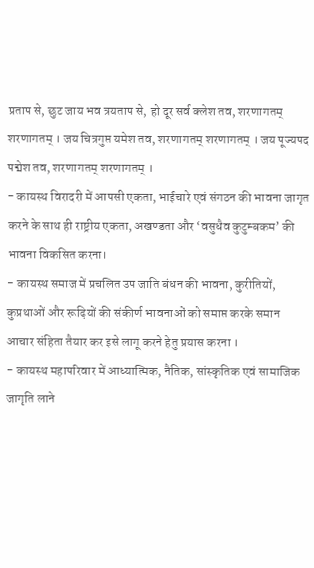प्रताप से, छुट जाय भव त्रयताप से, हो दूर सर्व क्लेश तव, शरणागतम् शरणागतम् । जय चित्रगुप्त यमेश तव, शरणागतम् शरणागतम् । जय पूज्यपद पद्मेश तव, शरणागतम् शरणागतम् ।
- कायस्थ विरादरी में आपसी एकता, भाईचारे एवं संगठन की भावना जागृत करने के साथ ही राष्ट्रीय एकता, अखण्डता और ‘वसुधैव कुटुम्बकम’ की भावना विकसित करना।
- कायस्थ समाज में प्रचलित उप जाति बंधन की भावना, कुरीतियों, कुप्रथाओं और रूढ़ियों की संकीर्ण भावनाओं को समाप्त करके समान आचार संहिता तैयार कर इसे लागू करने हेतु प्रयास करना ।
- कायस्थ महापरिवार में आध्यात्मिक, नैतिक, सांस्कृतिक एवं सामाजिक जागृति लाने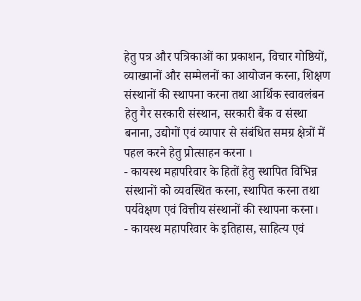हेतु पत्र और पत्रिकाओं का प्रकाशन, विचार गोष्ठियों, व्याख्यानों और सम्मेलनों का आयोजन करना, शिक्षण संस्थानों की स्थापना करना तथा आर्थिक स्वावलंबन हेतु गैर सरकारी संस्थान, सरकारी बैंक व संस्था बनाना, उद्योगों एवं व्यापार से संबंधित समग्र क्षेत्रों में पहल करने हेतु प्रोत्साहन करना ।
- कायस्थ महापरिवार के हितों हेतु स्थापित विभिन्न संस्थानों को व्यवस्थित करना, स्थापित करना तथा पर्यवेक्षण एवं वित्तीय संस्थानों की स्थापना करना।
- कायस्थ महापरिवार के इतिहास, साहित्य एवं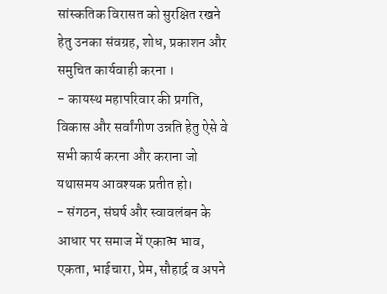सांस्कतिक विरासत को सुरक्षित रखने हेतु उनका संवग्रह, शोध, प्रकाशन और समुचित कार्यवाही करना ।
- कायस्थ महापरिवार की प्रगति, विकास और सर्वांगीण उन्नति हेतु ऐसे वे सभी कार्य करना और कराना जो यथासमय आवश्यक प्रतीत हो।
- संगठन, संघर्ष और स्वावलंबन के आधार पर समाज में एकात्म भाव, एकता, भाईचारा, प्रेम, सौहार्द्र व अपने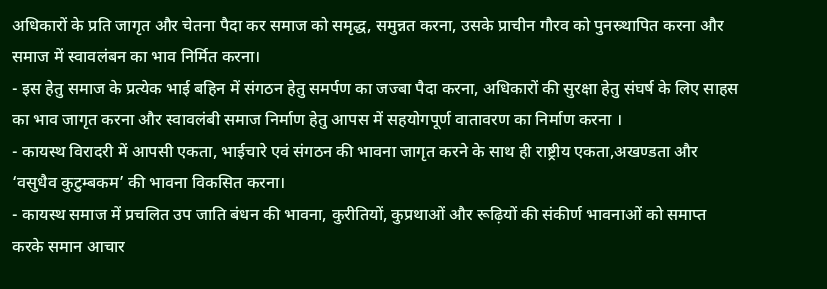अधिकारों के प्रति जागृत और चेतना पैदा कर समाज को समृद्ध, समुन्नत करना, उसके प्राचीन गौरव को पुनस्र्थापित करना और समाज में स्वावलंबन का भाव निर्मित करना।
- इस हेतु समाज के प्रत्येक भाई बहिन में संगठन हेतु समर्पण का जज्बा पैदा करना, अधिकारों की सुरक्षा हेतु संघर्ष के लिए साहस का भाव जागृत करना और स्वावलंबी समाज निर्माण हेतु आपस में सहयोगपूर्ण वातावरण का निर्माण करना ।
- कायस्थ विरादरी में आपसी एकता, भाईचारे एवं संगठन की भावना जागृत करने के साथ ही राष्ट्रीय एकता,अखण्डता और ‘वसुधैव कुटुम्बकम’ की भावना विकसित करना।
- कायस्थ समाज में प्रचलित उप जाति बंधन की भावना, कुरीतियों, कुप्रथाओं और रूढ़ियों की संकीर्ण भावनाओं को समाप्त करके समान आचार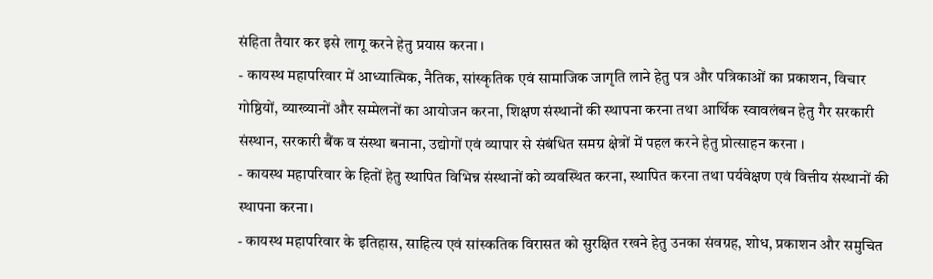संहिता तैयार कर इसे लागू करने हेतु प्रयास करना ।
- कायस्थ महापरिवार में आध्यात्मिक, नैतिक, सांस्कृतिक एवं सामाजिक जागृति लाने हेतु पत्र और पत्रिकाओं का प्रकाशन, विचार गोष्ठियों, व्याख्यानों और सम्मेलनों का आयोजन करना, शिक्षण संस्थानों की स्थापना करना तथा आर्थिक स्वावलंबन हेतु गैर सरकारी संस्थान, सरकारी बैंक व संस्था बनाना, उद्योगों एवं व्यापार से संबंधित समग्र क्षेत्रों में पहल करने हेतु प्रोत्साहन करना ।
- कायस्थ महापरिवार के हितों हेतु स्थापित विभिन्न संस्थानों को व्यवस्थित करना, स्थापित करना तथा पर्यवेक्षण एवं वित्तीय संस्थानों की स्थापना करना।
- कायस्थ महापरिवार के इतिहास, साहित्य एवं सांस्कतिक विरासत को सुरक्षित रखने हेतु उनका संवग्रह, शोध, प्रकाशन और समुचित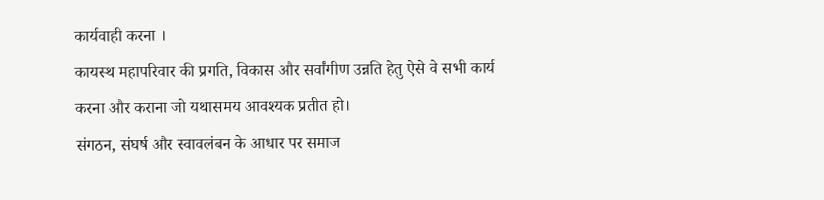कार्यवाही करना ।
कायस्थ महापरिवार की प्रगति, विकास और सर्वांगीण उन्नति हेतु ऐसे वे सभी कार्य करना और कराना जो यथासमय आवश्यक प्रतीत हो।
संगठन, संघर्ष और स्वावलंबन के आधार पर समाज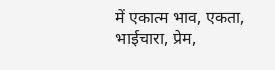में एकात्म भाव, एकता, भाईचारा, प्रेम,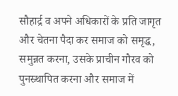सौहार्द्र व अपने अधिकारों के प्रति जागृत और चेतना पैदा कर समाज को समृद्ध, समुन्नत करना, उसके प्राचीन गौरव को पुनस्र्थापित करना और समाज में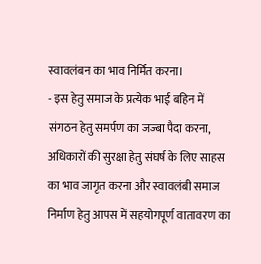स्वावलंबन का भाव निर्मित करना।
- इस हेतु समाज के प्रत्येक भाई बहिन में संगठन हेतु समर्पण का जज्बा पैदा करना, अधिकारों की सुरक्षा हेतु संघर्ष के लिए साहस का भाव जागृत करना और स्वावलंबी समाज निर्माण हेतु आपस में सहयोगपूर्ण वातावरण का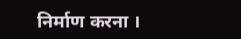निर्माण करना ।